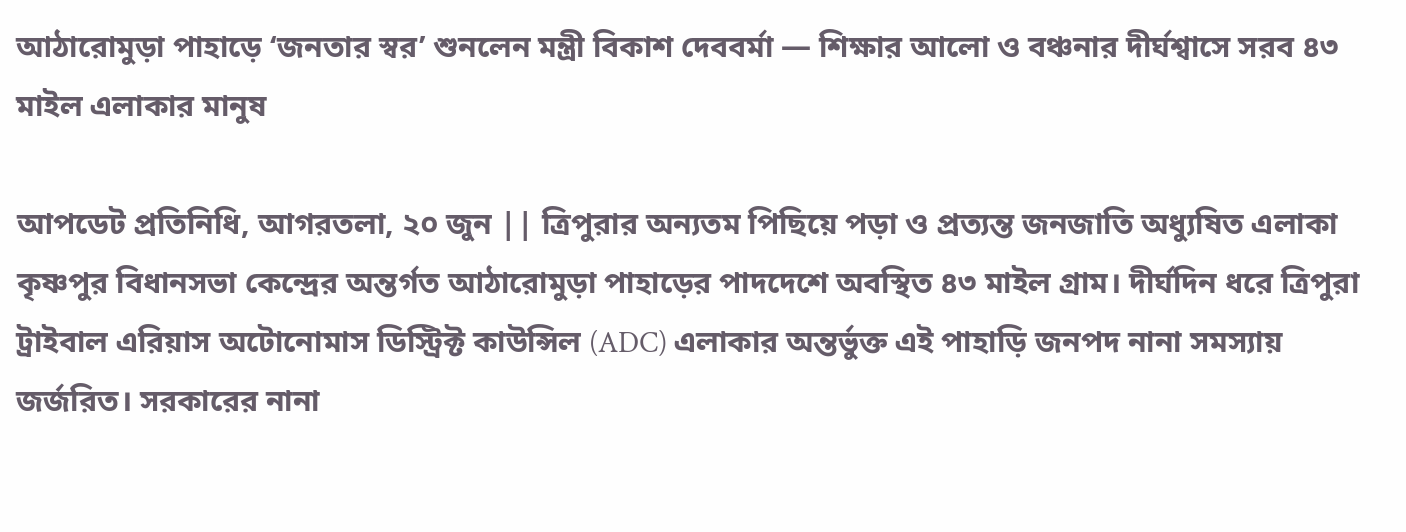আঠারোমুড়া পাহাড়ে ‘জনতার স্বর’ শুনলেন মন্ত্রী বিকাশ দেববর্মা — শিক্ষার আলো ও বঞ্চনার দীর্ঘশ্বাসে সরব ৪৩ মাইল এলাকার মানুষ

আপডেট প্রতিনিধি, আগরতলা, ২০ জুন || ত্রিপুরার অন্যতম পিছিয়ে পড়া ও প্রত্যন্ত জনজাতি অধ্যুষিত এলাকা কৃষ্ণপুর বিধানসভা কেন্দ্রের অন্তর্গত আঠারোমুড়া পাহাড়ের পাদদেশে অবস্থিত ৪৩ মাইল গ্রাম। দীর্ঘদিন ধরে ত্রিপুরা ট্রাইবাল এরিয়াস অটোনোমাস ডিস্ট্রিক্ট কাউন্সিল (ADC) এলাকার অন্তর্ভুক্ত এই পাহাড়ি জনপদ নানা সমস্যায় জর্জরিত। সরকারের নানা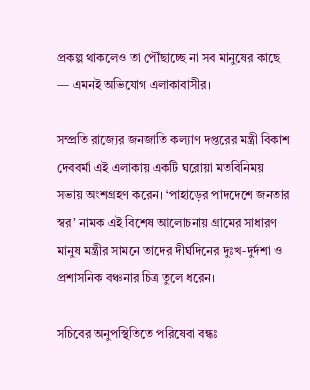প্রকল্প থাকলেও তা পৌঁছাচ্ছে না সব মানুষের কাছে — এমনই অভিযোগ এলাকাবাসীর।

সম্প্রতি রাজ্যের জনজাতি কল্যাণ দপ্তরের মন্ত্রী বিকাশ দেববর্মা এই এলাকায় একটি ঘরোয়া মতবিনিময় সভায় অংশগ্রহণ করেন। ‘পাহাড়ের পাদদেশে জনতার স্বর’ নামক এই বিশেষ আলোচনায় গ্রামের সাধারণ মানুষ মন্ত্রীর সামনে তাদের দীর্ঘদিনের দুঃখ-দুর্দশা ও প্রশাসনিক বঞ্চনার চিত্র তুলে ধরেন।

সচিবের অনুপস্থিতিতে পরিষেবা বন্ধঃ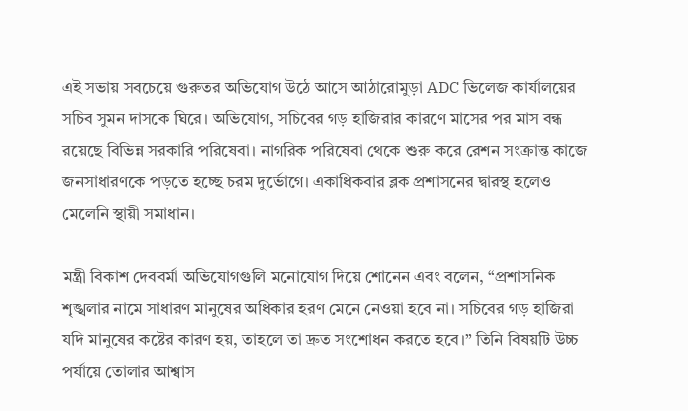এই সভায় সবচেয়ে গুরুতর অভিযোগ উঠে আসে আঠারোমুড়া ADC ভিলেজ কার্যালয়ের সচিব সুমন দাসকে ঘিরে। অভিযোগ, সচিবের গড় হাজিরার কারণে মাসের পর মাস বন্ধ রয়েছে বিভিন্ন সরকারি পরিষেবা। নাগরিক পরিষেবা থেকে শুরু করে রেশন সংক্রান্ত কাজে জনসাধারণকে পড়তে হচ্ছে চরম দুর্ভোগে। একাধিকবার ব্লক প্রশাসনের দ্বারস্থ হলেও মেলেনি স্থায়ী সমাধান।

মন্ত্রী বিকাশ দেববর্মা অভিযোগগুলি মনোযোগ দিয়ে শোনেন এবং বলেন, “প্রশাসনিক শৃঙ্খলার নামে সাধারণ মানুষের অধিকার হরণ মেনে নেওয়া হবে না। সচিবের গড় হাজিরা যদি মানুষের কষ্টের কারণ হয়, তাহলে তা দ্রুত সংশোধন করতে হবে।” তিনি বিষয়টি উচ্চ পর্যায়ে তোলার আশ্বাস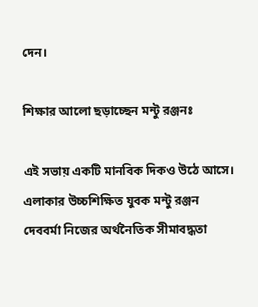দেন।

শিক্ষার আলো ছড়াচ্ছেন মন্টু রঞ্জনঃ

এই সভায় একটি মানবিক দিকও উঠে আসে। এলাকার উচ্চশিক্ষিত যুবক মন্টু রঞ্জন দেববর্মা নিজের অর্থনৈতিক সীমাবদ্ধতা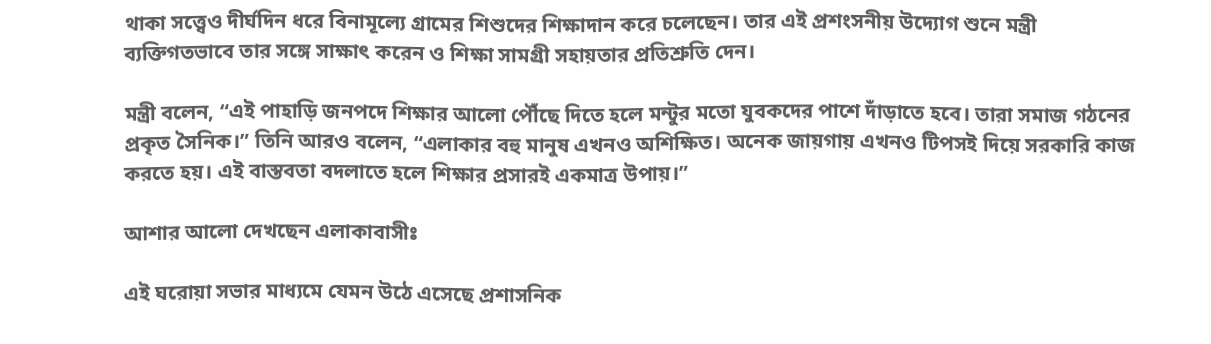থাকা সত্ত্বেও দীর্ঘদিন ধরে বিনামূল্যে গ্রামের শিশুদের শিক্ষাদান করে চলেছেন। তার এই প্রশংসনীয় উদ্যোগ শুনে মন্ত্রী ব্যক্তিগতভাবে তার সঙ্গে সাক্ষাৎ করেন ও শিক্ষা সামগ্রী সহায়তার প্রতিশ্রুতি দেন।

মন্ত্রী বলেন, “এই পাহাড়ি জনপদে শিক্ষার আলো পৌঁছে দিতে হলে মন্টুর মতো যুবকদের পাশে দাঁড়াতে হবে। তারা সমাজ গঠনের প্রকৃত সৈনিক।” তিনি আরও বলেন, “এলাকার বহু মানুষ এখনও অশিক্ষিত। অনেক জায়গায় এখনও টিপসই দিয়ে সরকারি কাজ করতে হয়। এই বাস্তবতা বদলাতে হলে শিক্ষার প্রসারই একমাত্র উপায়।”

আশার আলো দেখছেন এলাকাবাসীঃ

এই ঘরোয়া সভার মাধ্যমে যেমন উঠে এসেছে প্রশাসনিক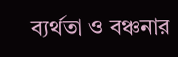ব্যর্থতা ও বঞ্চনার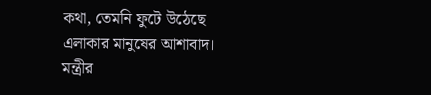কথা, তেমনি ফুটে উঠেছে এলাকার মানুষের আশাবাদ। মন্ত্রীর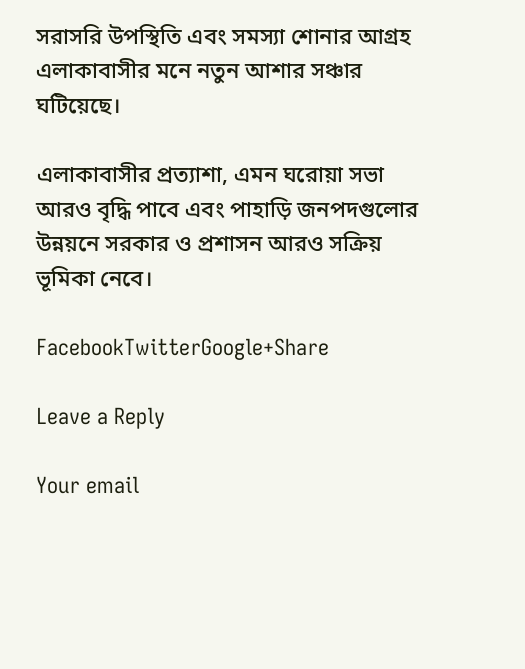সরাসরি উপস্থিতি এবং সমস্যা শোনার আগ্রহ এলাকাবাসীর মনে নতুন আশার সঞ্চার ঘটিয়েছে।

এলাকাবাসীর প্রত্যাশা, এমন ঘরোয়া সভা আরও বৃদ্ধি পাবে এবং পাহাড়ি জনপদগুলোর উন্নয়নে সরকার ও প্রশাসন আরও সক্রিয় ভূমিকা নেবে।

FacebookTwitterGoogle+Share

Leave a Reply

Your email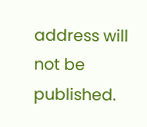address will not be published.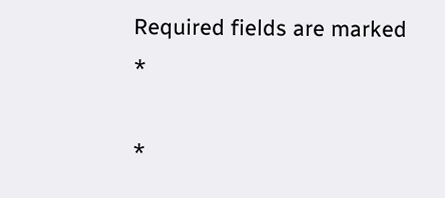Required fields are marked *

*